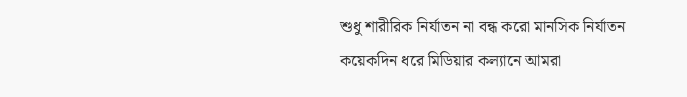শুধু শারীরিক নির্যাতন না বন্ধ করো মানসিক নির্যাতন
কয়েকদিন ধরে মিডিয়ার কল্যানে আমরা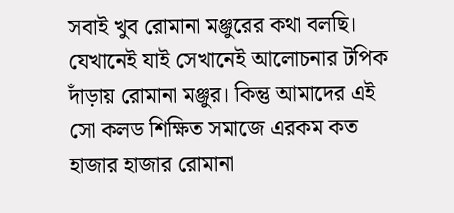সবাই খুব রোমানা মঞ্জুরের কথা বলছি। যেখানেই যাই সেখানেই আলোচনার টপিক দাঁড়ায় রোমানা মঞ্জুর। কিন্তু আমাদের এই সো কলড শিক্ষিত সমাজে এরকম কত হাজার হাজার রোমানা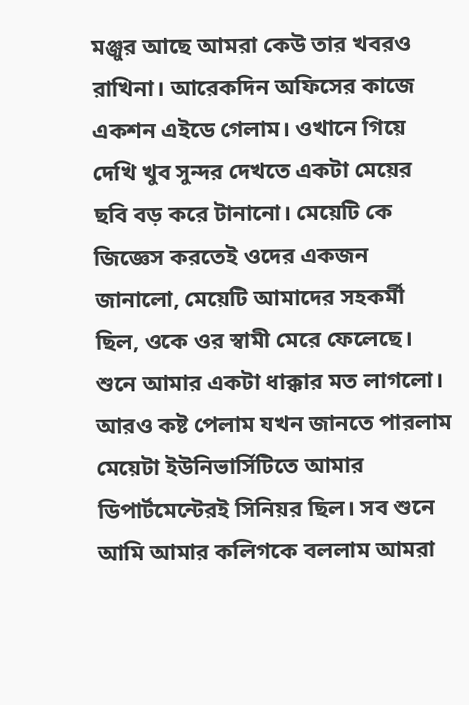মঞ্জুর আছে আমরা কেউ তার খবরও রাখিনা। আরেকদিন অফিসের কাজে একশন এইডে গেলাম। ওখানে গিয়ে দেখি খুব সুন্দর দেখতে একটা মেয়ের ছবি বড় করে টানানো। মেয়েটি কে জিজ্ঞেস করতেই ওদের একজন জানালো, মেয়েটি আমাদের সহকর্মী ছিল, ওকে ওর স্বামী মেরে ফেলেছে। শুনে আমার একটা ধাক্কার মত লাগলো। আরও কষ্ট পেলাম যখন জানতে পারলাম মেয়েটা ইউনিভার্সিটিতে আমার ডিপার্টমেন্টেরই সিনিয়র ছিল। সব শুনে আমি আমার কলিগকে বললাম আমরা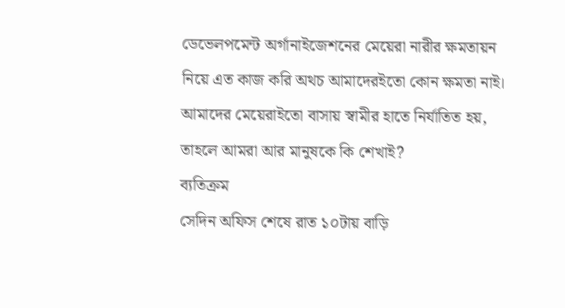ডেভেলপমেন্ট অর্গানাইজেশনের মেয়েরা নারীর ক্ষমতায়ন নিয়ে এত কাজ করি অথচ আমাদেরইতো কোন ক্ষমতা নাই। আমাদের মেয়েরাইতো বাসায় স্বামীর হাতে নির্যাতিত হয়, তাহলে আমরা আর মানুষকে কি শেখাই?
ব্যতিক্রম
সেদিন অফিস শেষে রাত ১০টায় বাড়ি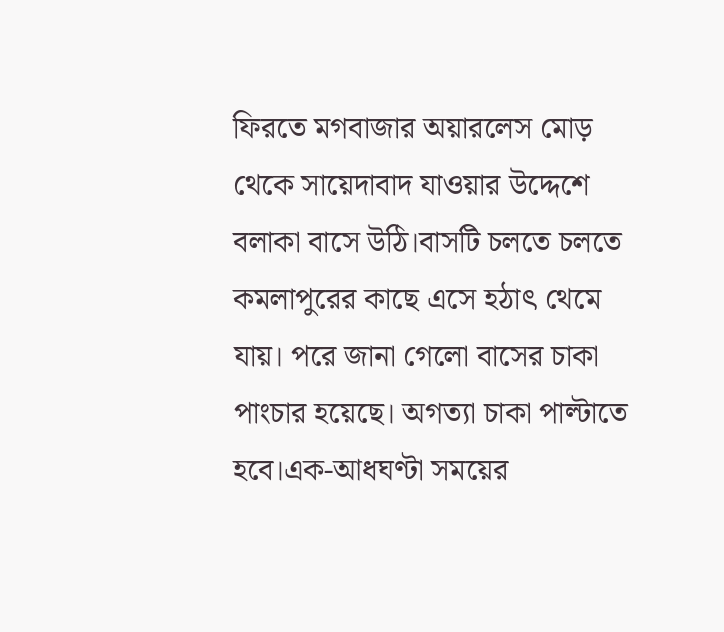ফিরতে মগবাজার অয়ারলেস মোড় থেকে সায়েদাবাদ যাওয়ার উদ্দেশে বলাকা বাসে উঠি।বাসটি চলতে চলতে কমলাপুরের কাছে এসে হঠাৎ থেমে যায়। পরে জানা গেলো বাসের চাকা পাংচার হয়েছে। অগত্যা চাকা পাল্টাতে হবে।এক-আধঘণ্টা সময়ের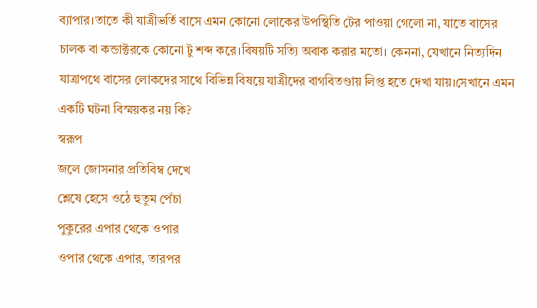ব্যাপার।তাতে কী যাত্রীভর্তি বাসে এমন কোনো লোকের উপস্থিতি টের পাওয়া গেলো না, যাতে বাসের চালক বা কন্ডাক্টরকে কোনো টু শব্দ করে।বিষয়টি সত্যি অবাক করার মতো। কেননা, যেখানে নিত্যদিন যাত্রাপথে বাসের লোকদের সাথে বিভিন্ন বিষয়ে যাত্রীদের বাগবিতণ্ডায় লিপ্ত হতে দেখা যায়।সেখানে এমন একটি ঘটনা বিস্ময়কর নয় কি?
স্বরূপ
জলে জোসনার প্রতিবিম্ব দেখে
শ্লেষে হেসে ওঠে হুতুম পেঁচা
পুকুরের এপার থেকে ওপার
ওপার থেকে এপার, তারপর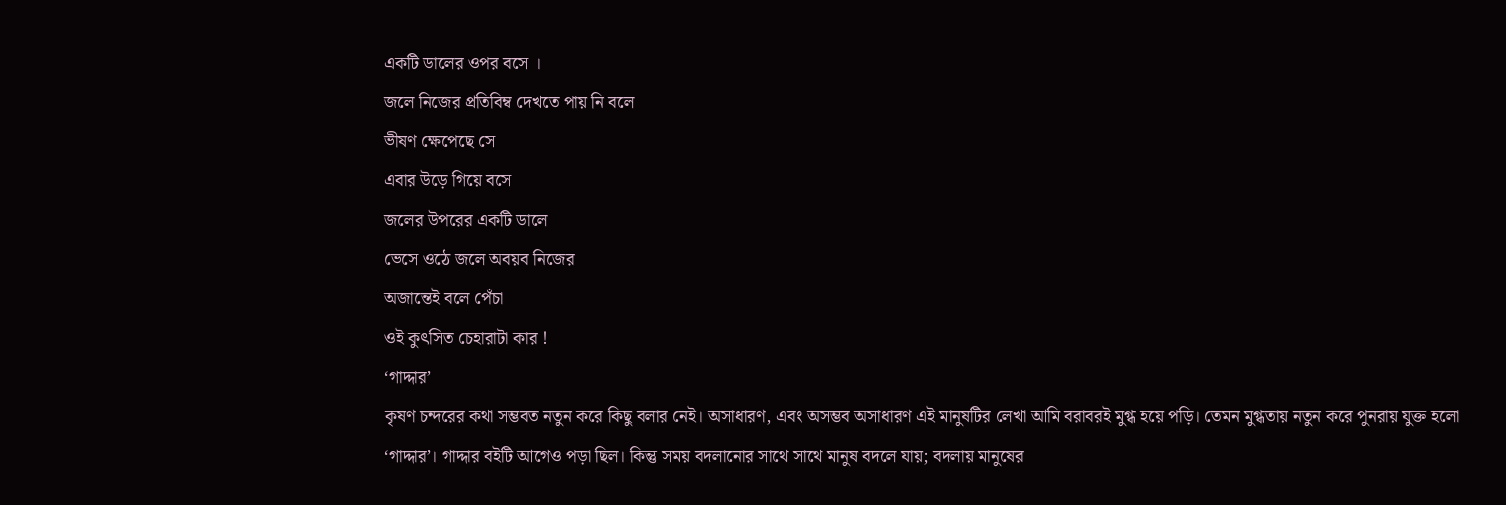একটি ডালের ওপর বসে ।
জলে নিজের প্রতিবিম্ব দেখতে পায় নি বলে
ভীষণ ক্ষেপেছে সে
এবার উড়ে গিয়ে বসে
জলের উপরের একটি ডালে
ভেসে ওঠে জলে অবয়ব নিজের
অজান্তেই বলে পেঁচা
ওই কুৎসিত চেহারাটা কার !
‘গাদ্দার’
কৃষণ চন্দরের কথা সম্ভবত নতুন করে কিছু বলার নেই। অসাধারণ, এবং অসম্ভব অসাধারণ এই মানুষটির লেখা আমি বরাবরই মুগ্ধ হয়ে পড়ি। তেমন মুগ্ধতায় নতুন করে পুনরায় যুক্ত হলো ‘গাদ্দার’। গাদ্দার বইটি আগেও পড়া ছিল। কিন্তু সময় বদলানোর সাথে সাথে মানুষ বদলে যায়; বদলায় মানুষের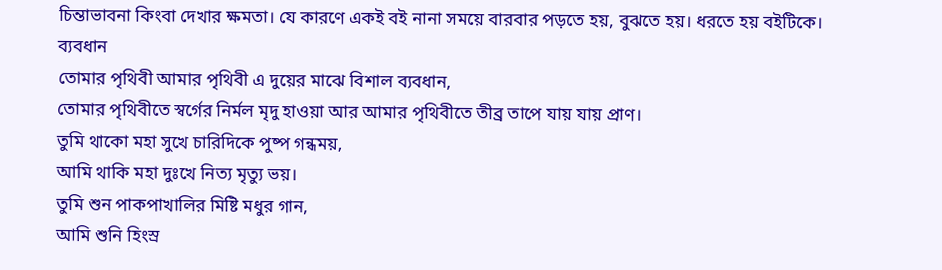চিন্তাভাবনা কিংবা দেখার ক্ষমতা। যে কারণে একই বই নানা সময়ে বারবার পড়তে হয়, বুঝতে হয়। ধরতে হয় বইটিকে।
ব্যবধান
তোমার পৃথিবী আমার পৃথিবী এ দুয়ের মাঝে বিশাল ব্যবধান,
তোমার পৃথিবীতে স্বর্গের নির্মল মৃদু হাওয়া আর আমার পৃথিবীতে তীব্র তাপে যায় যায় প্রাণ।
তুমি থাকো মহা সুখে চারিদিকে পুষ্প গন্ধময়,
আমি থাকি মহা দুঃখে নিত্য মৃত্যু ভয়।
তুমি শুন পাকপাখালির মিষ্টি মধুর গান,
আমি শুনি হিংস্র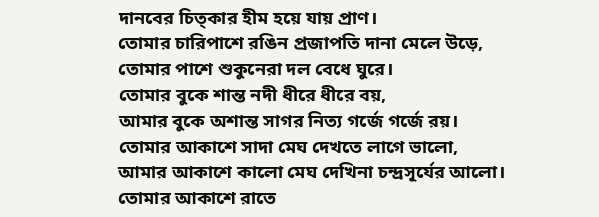দানবের চিত্কার হীম হয়ে যায় প্রাণ।
তোমার চারিপাশে রঙিন প্রজাপতি দানা মেলে উড়ে,
তোমার পাশে শুকুনেরা দল বেধে ঘুরে।
তোমার বুকে শান্ত নদী ধীরে ধীরে বয়,
আমার বুকে অশান্ত সাগর নিত্য গর্জে গর্জে রয়।
তোমার আকাশে সাদা মেঘ দেখতে লাগে ভালো,
আমার আকাশে কালো মেঘ দেখিনা চন্দ্রসূর্যের আলো।
তোমার আকাশে রাতে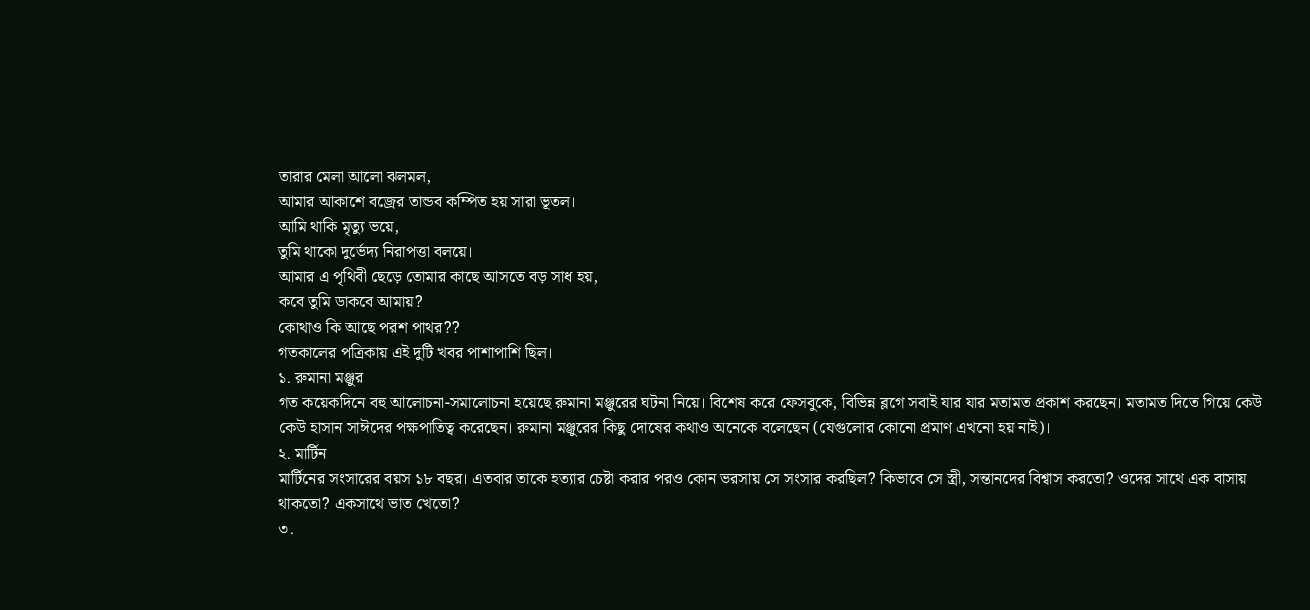তারার মেলা আলো ঝলমল,
আমার আকাশে বজ্রের তান্ডব কম্পিত হয় সারা ভূতল।
আমি থাকি মৃত্যু ভয়ে,
তুমি থাকো দুর্ভেদ্য নিরাপত্তা বলয়ে।
আমার এ পৃথিবী ছেড়ে তোমার কাছে আসতে বড় সাধ হয়,
কবে তুমি ডাকবে আমায়?
কোথাও কি আছে পরশ পাথর??
গতকালের পত্রিকায় এই দুটি খবর পাশাপাশি ছিল।
১. রুমানা মঞ্জুর
গত কয়েকদিনে বহু আলোচনা-সমালোচনা হয়েছে রুমানা মঞ্জুরের ঘটনা নিয়ে। বিশেষ করে ফেসবুকে, বিভিন্ন ব্লগে সবাই যার যার মতামত প্রকাশ করছেন। মতামত দিতে গিয়ে কেউ কেউ হাসান সাঈদের পক্ষপাতিত্ব করেছেন। রুমানা মঞ্জুরের কিছু দোষের কথাও অনেকে বলেছেন (যেগুলোর কোনো প্রমাণ এখনো হয় নাই)।
২. মার্টিন
মার্টিনের সংসারের বয়স ১৮ বছর। এতবার তাকে হত্যার চেষ্টা করার পরও কোন ভরসায় সে সংসার করছিল? কিভাবে সে স্ত্রী, সন্তানদের বিশ্বাস করতো? ওদের সাথে এক বাসায় থাকতো? একসাথে ভাত খেতো?
৩.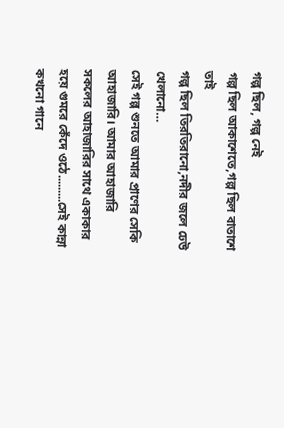গল্প ছিল, গল্প নেই
গল্প ছিল আকাশেতে,গল্প ছিল বাতাশে তাই
গল্প ছিল তিরতিরানো,নদীর জলে ঢেউ খেলানো…
সেই গল্প শুনতে আমার প্রাণের সেকি আহাজারি। আমার আহাজারি সকলের আহাজারির সাথে একাকার হয়ে গুমরে কেঁদে ওঠে.........সেই কান্না কখনো গানে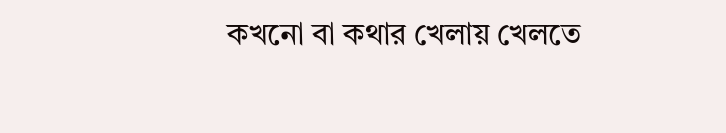কখনো বা কথার খেলায় খেলতে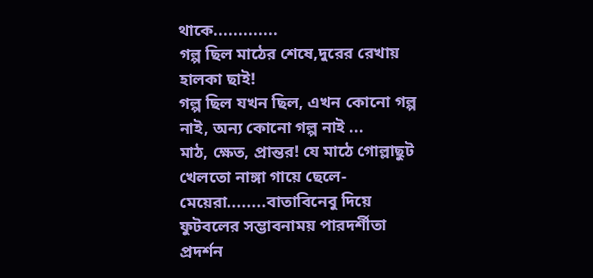থাকে.............
গল্প ছিল মাঠের শেষে,দুরের রেখায় হালকা ছাই!
গল্প ছিল যখন ছিল, এখন কোনো গল্প নাই, অন্য কোনো গল্প নাই ...
মাঠ, ক্ষেত, প্রান্তর! যে মাঠে গোল্লাছুট খেলতো নাঙ্গা গায়ে ছেলে-মেয়েরা........বাতাবিনেবু দিয়ে ফুটবলের সম্ভাবনাময় পারদর্শীতা প্রদর্শন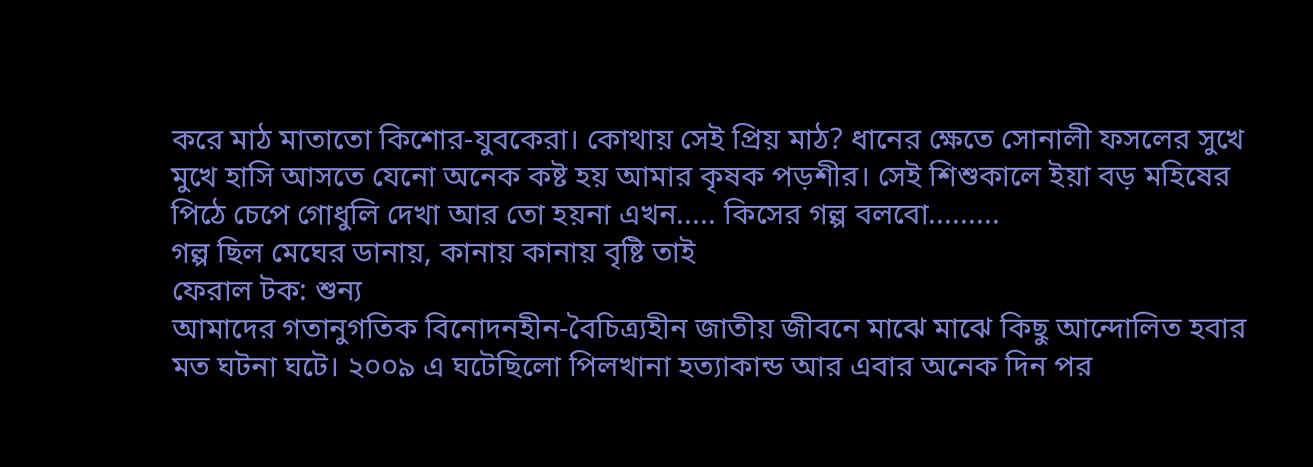করে মাঠ মাতাতো কিশোর-যুবকেরা। কোথায় সেই প্রিয় মাঠ? ধানের ক্ষেতে সোনালী ফসলের সুখে মুখে হাসি আসতে যেনো অনেক কষ্ট হয় আমার কৃষক পড়শীর। সেই শিশুকালে ইয়া বড় মহিষের পিঠে চেপে গোধুলি দেখা আর তো হয়না এখন..... কিসের গল্প বলবো.........
গল্প ছিল মেঘের ডানায়, কানায় কানায় বৃষ্টি তাই
ফেরাল টক: শুন্য
আমাদের গতানুগতিক বিনোদনহীন-বৈচিত্র্যহীন জাতীয় জীবনে মাঝে মাঝে কিছু আন্দোলিত হবার মত ঘটনা ঘটে। ২০০৯ এ ঘটেছিলো পিলখানা হত্যাকান্ড আর এবার অনেক দিন পর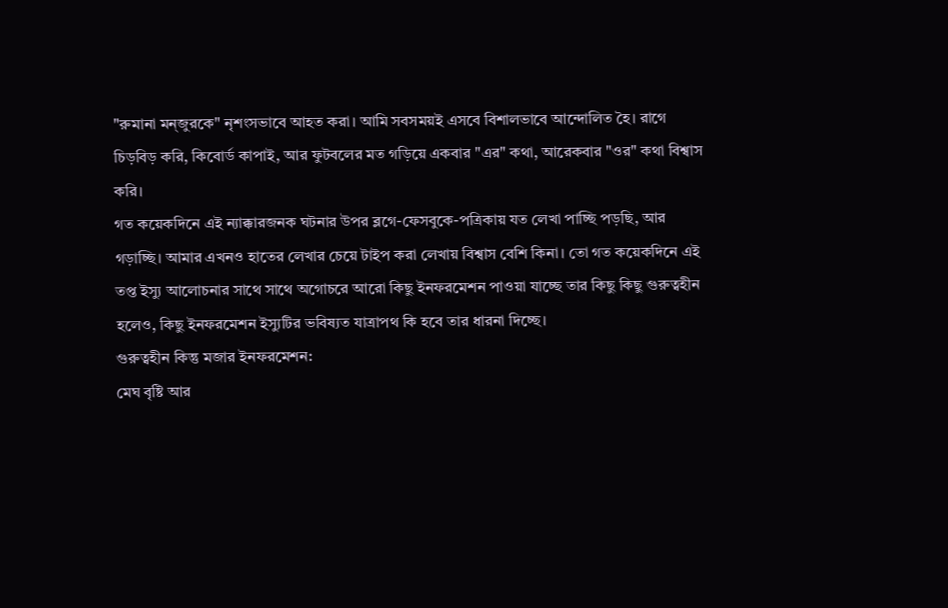"রুমানা মন্জুরকে" নৃশংসভাবে আহত করা। আমি সবসময়ই এসবে বিশালভাবে আন্দোলিত হৈ। রাগে চিড়বিড় করি, কিবোর্ড কাপাই, আর ফুটবলের মত গড়িয়ে একবার "এর" কথা, আরেকবার "ওর" কথা বিশ্বাস করি।
গত কয়েকদিনে এই ন্যাক্কারজনক ঘটনার উপর ব্লগে-ফেসবুকে-পত্রিকায় যত লেখা পাচ্ছি পড়ছি, আর গড়াচ্ছি। আমার এখনও হাতের লেখার চেয়ে টাইপ করা লেখায় বিশ্বাস বেশি কিনা। তো গত কয়েকদিনে এই তপ্ত ইস্যু আলোচনার সাথে সাথে অগোচরে আরো কিছু ইনফরমেশন পাওয়া যাচ্ছে তার কিছু কিছু গুরুত্বহীন হলেও, কিছু ইনফরমেশন ইস্যুটির ভবিষ্যত যাত্রাপথ কি হবে তার ধারনা দিচ্ছে।
গুরুত্বহীন কিন্তু মজার ইনফরমেশন:
মেঘ বৃষ্টি আর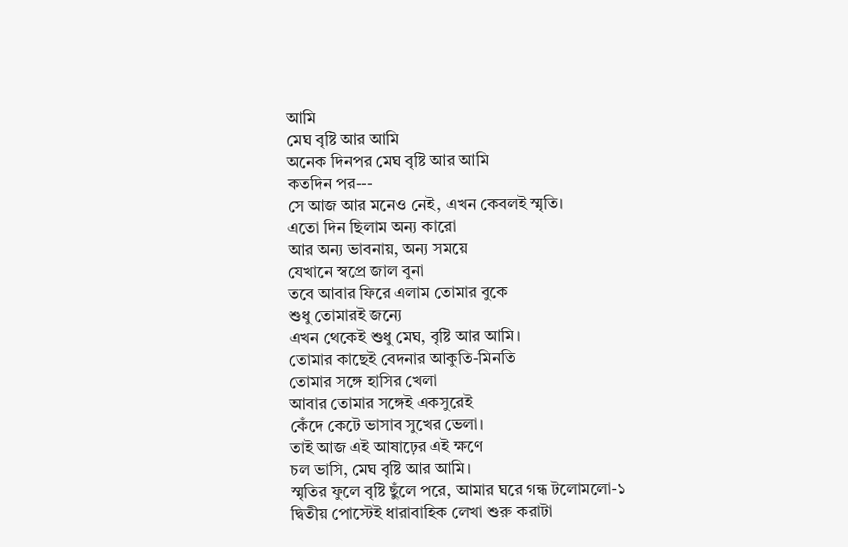আমি
মেঘ বৃষ্টি আর আমি
অনেক দিনপর মেঘ বৃষ্টি আর আমি
কতদিন পর---
সে আজ আর মনেও নেই, এখন কেবলই স্মৃতি।
এতো দিন ছিলাম অন্য কারো
আর অন্য ভাবনায়, অন্য সময়ে
যেখানে স্বপ্রে জাল বুনা
তবে আবার ফিরে এলাম তোমার বুকে
শুধু তোমারই জন্যে
এখন থেকেই শুধু মেঘ, বৃষ্টি আর আমি।
তোমার কাছেই বেদনার আকুতি-মিনতি
তোমার সঙ্গে হাসির খেলা
আবার তোমার সঙ্গেই একসুরেই
কেঁদে কেটে ভাসাব সুখের ভেলা।
তাই আজ এই আষাঢ়ের এই ক্ষণে
চল ভাসি, মেঘ বৃষ্টি আর আমি।
স্মৃতির ফুলে বৃষ্টি ছুঁলে পরে, আমার ঘরে গন্ধ টলোমলো-১
দ্বিতীয় পোস্টেই ধারাবাহিক লেখা শুরু করাটা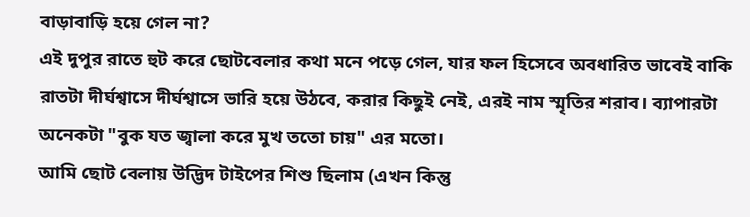বাড়াবাড়ি হয়ে গেল না?
এই দুপুর রাতে হুট করে ছোটবেলার কথা মনে পড়ে গেল, যার ফল হিসেবে অবধারিত ভাবেই বাকি রাতটা দীর্ঘশ্বাসে দীর্ঘশ্বাসে ভারি হয়ে উঠবে, করার কিছুই নেই, এরই নাম স্মৃতির শরাব। ব্যাপারটা অনেকটা "বুক যত জ্বালা করে মুখ ততো চায়" এর মতো।
আমি ছোট বেলায় উদ্ভিদ টাইপের শিশু ছিলাম (এখন কিন্তু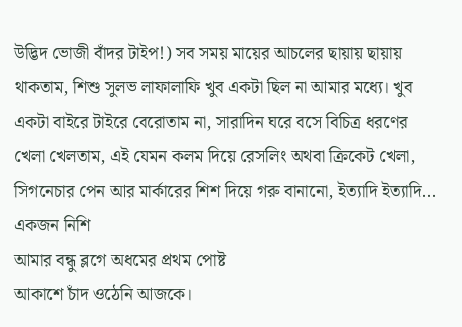উদ্ভিদ ভোজী বাঁদর টাইপ!) সব সময় মায়ের আচলের ছায়ায় ছায়ায় থাকতাম, শিশু সুলভ লাফালাফি খুব একটা ছিল না আমার মধ্যে। খুব একটা বাইরে টাইরে বেরোতাম না, সারাদিন ঘরে বসে বিচিত্র ধরণের খেলা খেলতাম, এই যেমন কলম দিয়ে রেসলিং অথবা ক্রিকেট খেলা, সিগনেচার পেন আর মার্কারের শিশ দিয়ে গরু বানানো, ইত্যাদি ইত্যাদি...
একজন নিশি
আমার বন্ধু ব্লগে অধমের প্রথম পোষ্ট
আকাশে চাঁদ ওঠেনি আজকে।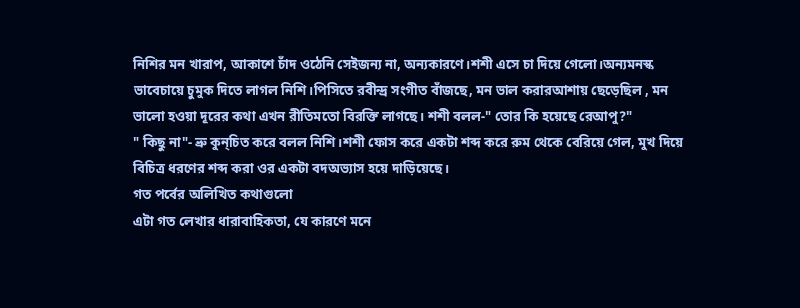নিশির মন খারাপ, আকাশে চাঁদ ওঠেনি সেইজন্য না, অন্যকারণে।শশী এসে চা দিয়ে গেলো।অন্যমনস্ক ভাবেচায়ে চুমুক দিতে লাগল নিশি।পিসিতে রবীন্দ্র সংগীত বাঁজছে, মন ভাল করারআশায় ছেড়েছিল , মন ভালো হওয়া দূরের কথা এখন রীতিমতো বিরক্তি লাগছে। শশী বলল-" তোর কি হয়েছে রেআপু?"
" কিছু না"- ভ্রু কুন্চিত করে বলল নিশি।শশী ফোস করে একটা শব্দ করে রুম থেকে বেরিয়ে গেল, মুখ দিয়ে বিচিত্র ধরণের শব্দ করা ওর একটা বদঅভ্যাস হয়ে দাড়িয়েছে।
গত পর্বের অলিখিত কথাগুলো
এটা গত লেখার ধারাবাহিকতা, যে কারণে মনে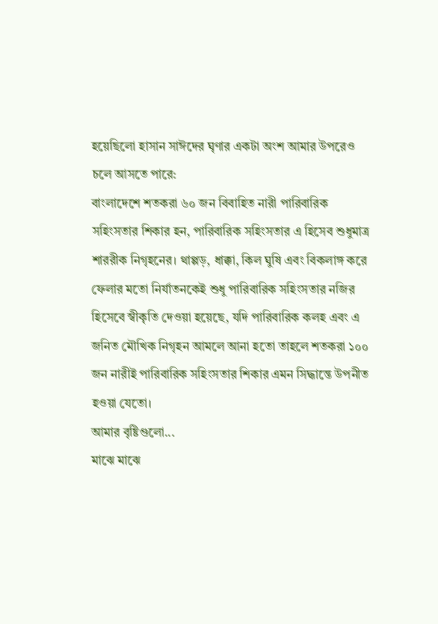হয়েছিলো হাসান সাঈদের ঘৃণার একটা অংশ আমার উপরেও চলে আসতে পারে:
বাংলাদেশে শতকরা ৬০ জন বিবাহিত নারী পারিবারিক সহিংসতার শিকার হন, পারিবারিক সহিংসতার এ হিসেব শুধুমাত্র শাররীক নিগৃহনের। থাপ্পড়, ধাক্কা, কিল ঘুষি এবং বিকলাঙ্গ করে ফেলার মতো নির্যাতনকেই শুধু পারিবারিক সহিংসতার নজির হিসেবে স্বীকৃতি দেওয়া হয়েছে, যদি পারিবারিক কলহ এবং এ জনিত মৌখিক নিগৃহন আমলে আনা হতো তাহলে শতকরা ১০০ জন নারীই পারিবারিক সহিংসতার শিকার এমন সিদ্ধান্তে উপনীত হওয়া যেতো।
আমার বৃষ্টিগুলো...
মাঝে মাঝে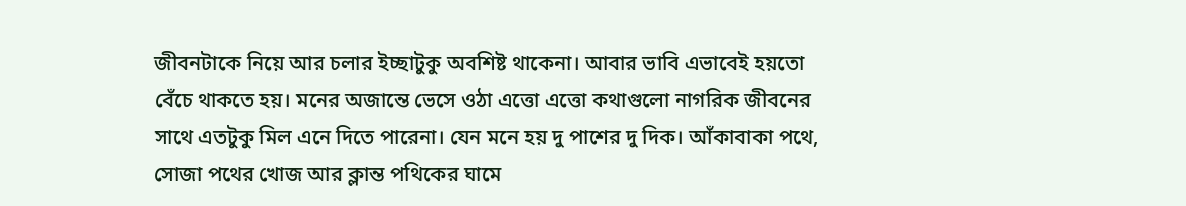জীবনটাকে নিয়ে আর চলার ইচ্ছাটুকু অবশিষ্ট থাকেনা। আবার ভাবি এভাবেই হয়তো বেঁচে থাকতে হয়। মনের অজান্তে ভেসে ওঠা এত্তো এত্তো কথাগুলো নাগরিক জীবনের সাথে এতটুকু মিল এনে দিতে পারেনা। যেন মনে হয় দু পাশের দু দিক। আঁকাবাকা পথে, সোজা পথের খোজ আর ক্লান্ত পথিকের ঘামে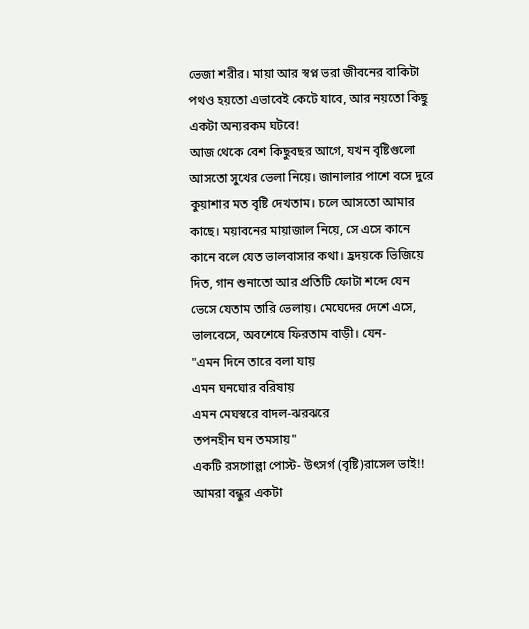ভেজা শরীর। মায়া আর স্বপ্ন ভরা জীবনের বাকিটা পথও হয়তো এভাবেই কেটে যাবে, আর নয়তো কিছু একটা অন্যরকম ঘটবে!
আজ থেকে বেশ কিছুবছর আগে, যখন বৃষ্টিগুলো আসতো সুখের ভেলা নিয়ে। জানালার পাশে বসে দুরে কুয়াশার মত বৃষ্টি দেখতাম। চলে আসতো আমার কাছে। ময়াবনের মায়াজাল নিয়ে, সে এসে কানে কানে বলে যেত ভালবাসার কথা। হ্রদয়কে ভিজিয়ে দিত, গান শুনাতো আর প্রতিটি ফোটা শব্দে যেন ভেসে যেতাম তারি ভেলায়। মেঘেদের দেশে এসে, ভালবেসে, অবশেষে ফিরতাম বাড়ী। যেন-
"এমন দিনে তারে বলা যায়
এমন ঘনঘোর বরিষায়
এমন মেঘস্বরে বাদল-ঝরঝরে
তপনহীন ঘন তমসায়"
একটি রসগোল্লা পোস্ট- উৎসর্গ (বৃষ্টি)রাসেল ভাই!!
আমরা বন্ধুর একটা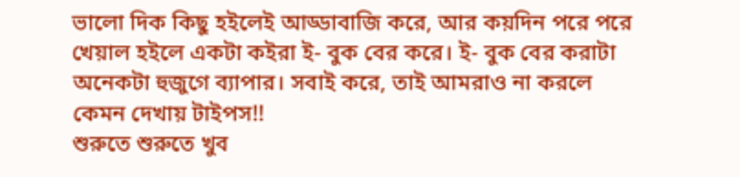ভালো দিক কিছু হইলেই আড্ডাবাজি করে, আর কয়দিন পরে পরে খেয়াল হইলে একটা কইরা ই- বুক বের করে। ই- বুক বের করাটা অনেকটা হুজুগে ব্যাপার। সবাই করে, তাই আমরাও না করলে কেমন দেখায় টাইপস!!
শুরুতে শুরুতে খুব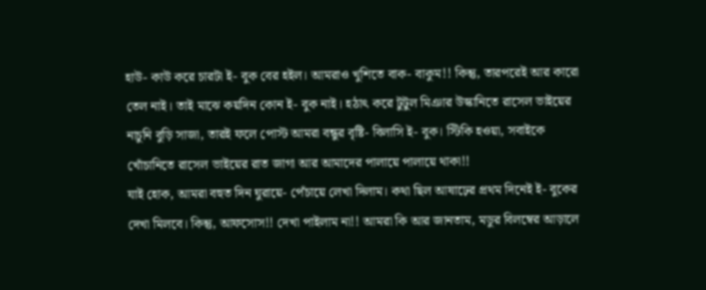হাউ- কাউ করে চারটা ই- বুক বের হইল। আমরাও খুশিতে বাক- বাকুম!! কিন্তু, তারপরেই আর কারো তেল নাই। তাই মাঝে কয়দিন কোন ই- বুক নাই। হঠাৎ করে টুটুল মিঞার উস্কানিতে রাসেল ভাইয়ের নাচুনি বুড়ি সাজা, তারই ফলে পোস্ট আমরা বন্ধুর বৃষ্টি- বিলাসি ই- বুক। স্টিকি হওয়া, সবাইকে খোঁচানিতে রাসেল ভাইয়ের রাত জাগা আর আমাদের পালায়ে পালায়ে থাকা!!
যাই হোক, আমরা বহুত দিন ঘুরায়ে- পেঁচায়ে লেখা দিলাম। কথা ছিল আষাঢ়ের প্রথম দিনেই ই- বুকের দেখা মিলবে। কিন্তু, আফসোস!! দেখা পাইলাম না!! আমরা কি আর জানতাম, মডুর বিলম্বের আড়ালে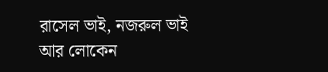রাসেল ভাই, নজরুল ভাই আর লোকেন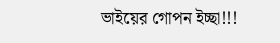ভাইয়ের গোপন ইচ্ছা!!!